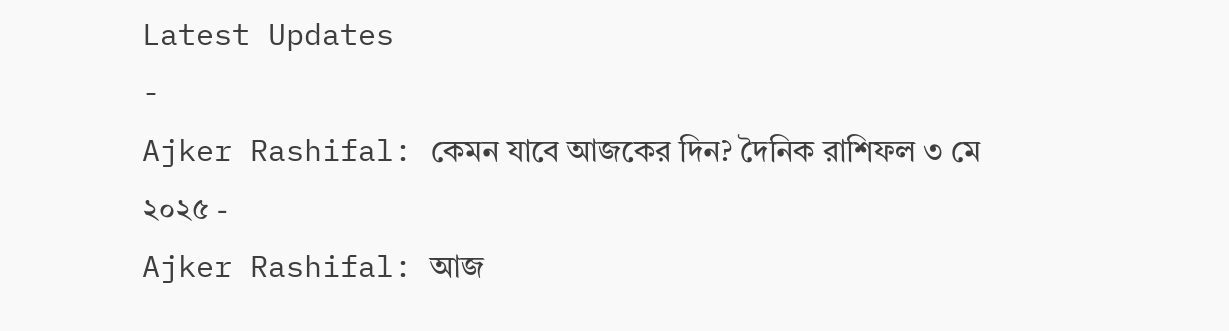Latest Updates
-
Ajker Rashifal: কেমন যাবে আজকের দিন? দৈনিক রাশিফল ৩ মে ২০২৫ -
Ajker Rashifal: আজ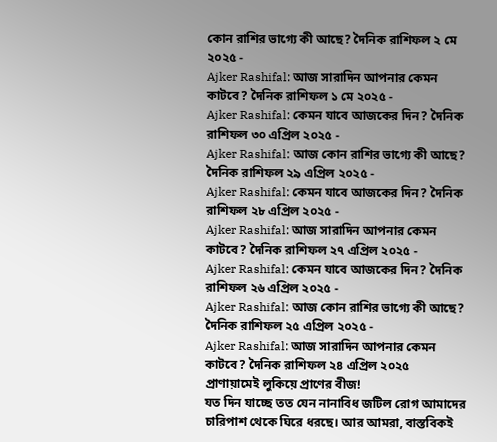কোন রাশির ভাগ্যে কী আছে? দৈনিক রাশিফল ২ মে ২০২৫ -
Ajker Rashifal: আজ সারাদিন আপনার কেমন কাটবে? দৈনিক রাশিফল ১ মে ২০২৫ -
Ajker Rashifal: কেমন যাবে আজকের দিন? দৈনিক রাশিফল ৩০ এপ্রিল ২০২৫ -
Ajker Rashifal: আজ কোন রাশির ভাগ্যে কী আছে? দৈনিক রাশিফল ২৯ এপ্রিল ২০২৫ -
Ajker Rashifal: কেমন যাবে আজকের দিন? দৈনিক রাশিফল ২৮ এপ্রিল ২০২৫ -
Ajker Rashifal: আজ সারাদিন আপনার কেমন কাটবে? দৈনিক রাশিফল ২৭ এপ্রিল ২০২৫ -
Ajker Rashifal: কেমন যাবে আজকের দিন? দৈনিক রাশিফল ২৬ এপ্রিল ২০২৫ -
Ajker Rashifal: আজ কোন রাশির ভাগ্যে কী আছে? দৈনিক রাশিফল ২৫ এপ্রিল ২০২৫ -
Ajker Rashifal: আজ সারাদিন আপনার কেমন কাটবে? দৈনিক রাশিফল ২৪ এপ্রিল ২০২৫
প্রাণায়ামেই লুকিয়ে প্রাণের বীজ!
যত দিন যাচ্ছে তত যেন নানাবিধ জটিল রোগ আমাদের চারিপাশ থেকে ঘিরে ধরছে। আর আমরা, বাস্তবিকই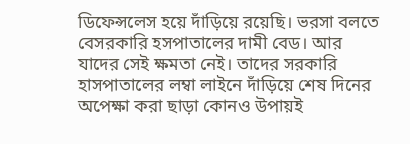ডিফেন্সলেস হয়ে দাঁড়িয়ে রয়েছি। ভরসা বলতে বেসরকারি হসপাতালের দামী বেড। আর যাদের সেই ক্ষমতা নেই। তাদের সরকারি হাসপাতালের লম্বা লাইনে দাঁড়িয়ে শেষ দিনের অপেক্ষা করা ছাড়া কোনও উপায়ই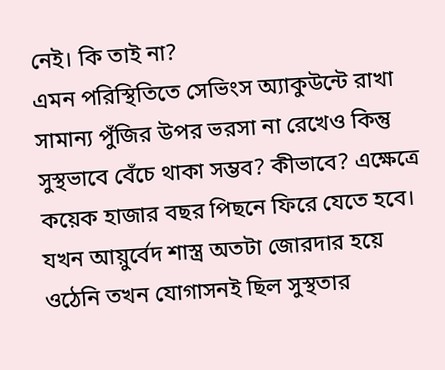নেই। কি তাই না?
এমন পরিস্থিতিতে সেভিংস অ্যাকুউন্টে রাখা সামান্য পুঁজির উপর ভরসা না রেখেও কিন্তু সুস্থভাবে বেঁচে থাকা সম্ভব? কীভাবে? এক্ষেত্রে কয়েক হাজার বছর পিছনে ফিরে যেতে হবে। যখন আয়ুর্বেদ শাস্ত্র অতটা জোরদার হয়ে ওঠেনি তখন যোগাসনই ছিল সুস্থতার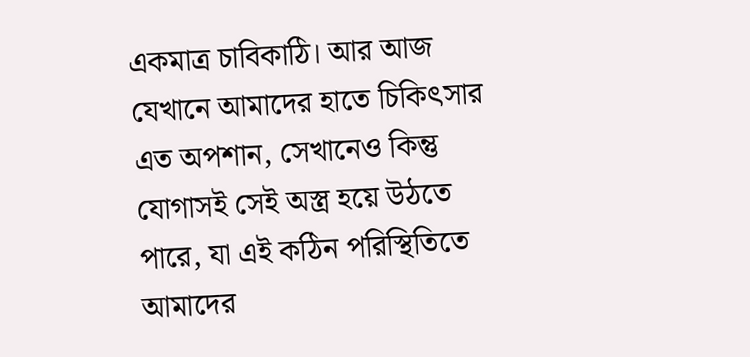একমাত্র চাবিকাঠি। আর আজ যেখানে আমাদের হাতে চিকিৎসার এত অপশান, সেখানেও কিন্তু যোগাসই সেই অস্ত্র হয়ে উঠতে পারে, যা এই কঠিন পরিস্থিতিতে আমাদের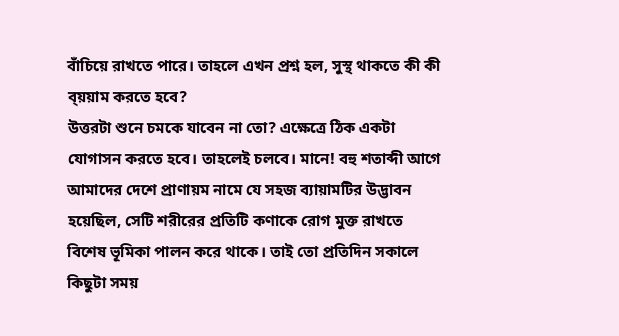বাঁচিয়ে রাখতে পারে। তাহলে এখন প্রশ্ন হল, সুস্থ থাকতে কী কী ব্য়য়াম করতে হবে?
উত্তরটা শুনে চমকে যাবেন না তো? এক্ষেত্রে ঠিক একটা যোগাসন করতে হবে। তাহলেই চলবে। মানে! বহু শতাব্দী আগে আমাদের দেশে প্রাণায়ম নামে যে সহজ ব্যায়ামটির উদ্ভাবন হয়েছিল, সেটি শরীরের প্রতিটি কণাকে রোগ মুক্ত রাখতে বিশেষ ভূমিকা পালন করে থাকে। তাই তো প্রতিদিন সকালে কিছুটা সময়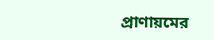প্রাণায়মের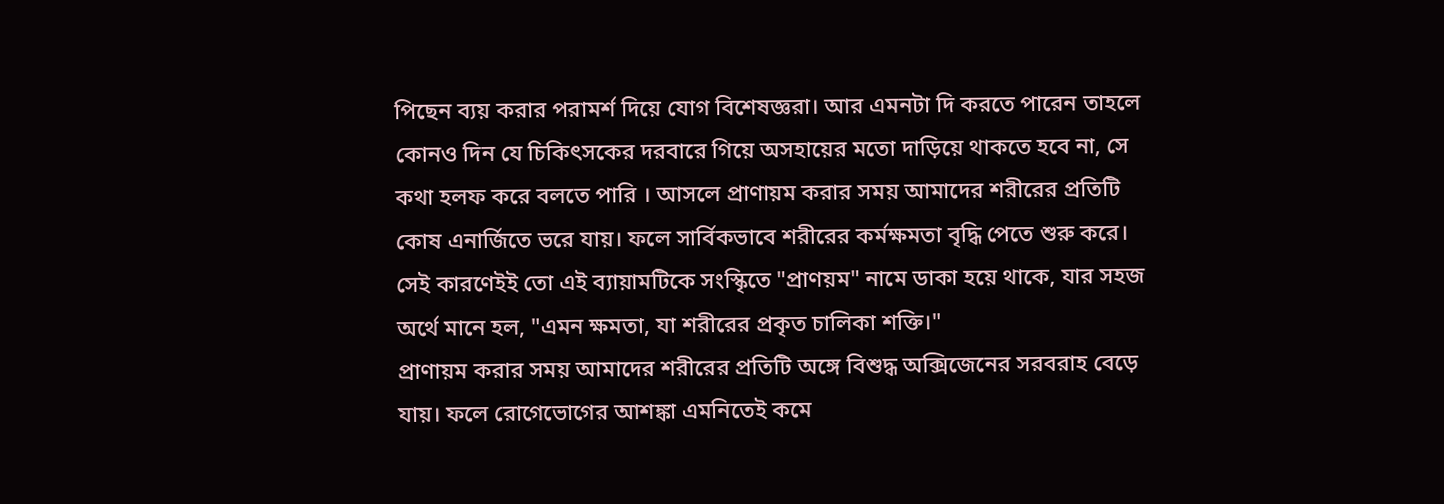পিছেন ব্যয় করার পরামর্শ দিয়ে যোগ বিশেষজ্ঞরা। আর এমনটা দি করতে পারেন তাহলে কোনও দিন যে চিকিৎসকের দরবারে গিয়ে অসহায়ের মতো দাড়িয়ে থাকতে হবে না, সে কথা হলফ করে বলতে পারি । আসলে প্রাণায়ম করার সময় আমাদের শরীরের প্রতিটি কোষ এনার্জিতে ভরে যায়। ফলে সার্বিকভাবে শরীরের কর্মক্ষমতা বৃদ্ধি পেতে শুরু করে। সেই কারণেইই তো এই ব্যায়ামটিকে সংস্কিৃতে "প্রাণয়ম" নামে ডাকা হয়ে থাকে, যার সহজ অর্থে মানে হল, "এমন ক্ষমতা, যা শরীরের প্রকৃত চালিকা শক্তি।"
প্রাণায়ম করার সময় আমাদের শরীরের প্রতিটি অঙ্গে বিশুদ্ধ অক্সিজেনের সরবরাহ বেড়ে যায়। ফলে রোগেভোগের আশঙ্কা এমনিতেই কমে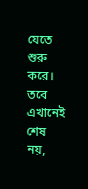যেতে শুরু করে। তবে এখানেই শেষ নয়,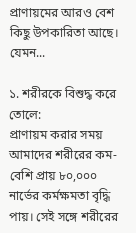প্রাণায়মের আরও বেশ কিছু উপকারিতা আছে। যেমন...

১. শরীরকে বিশুদ্ধ করে তোলে:
প্রাণায়ম করার সময় আমাদের শরীরের কম-বেশি প্রায় ৮০,০০০ নার্ভের কর্মক্ষমতা বৃদ্ধি পায়। সেই সঙ্গে শরীরের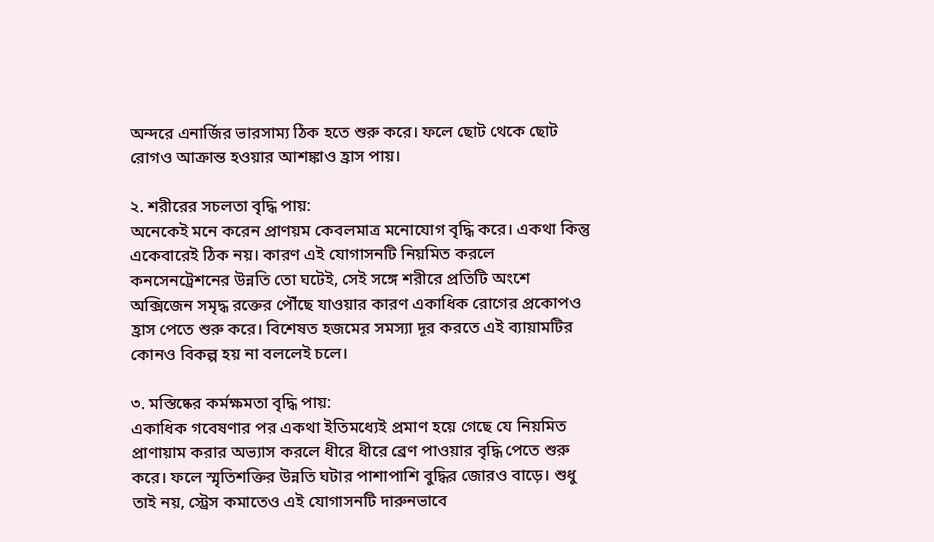অন্দরে এনার্জির ভারসাম্য ঠিক হতে শুরু করে। ফলে ছোট থেকে ছোট রোগও আক্রান্ত হওয়ার আশঙ্কাও হ্রাস পায়।

২. শরীরের সচলতা বৃদ্ধি পায়:
অনেকেই মনে করেন প্রাণয়ম কেবলমাত্র মনোযোগ বৃদ্ধি করে। একথা কিন্তু একেবারেই ঠিক নয়। কারণ এই যোগাসনটি নিয়মিত করলে কনসেনট্রেশনের উন্নতি তো ঘটেই, সেই সঙ্গে শরীরে প্রতিটি অংশে অক্সিজেন সমৃদ্ধ রক্তের পৌঁছে যাওয়ার কারণ একাধিক রোগের প্রকোপও হ্রাস পেতে শুরু করে। বিশেষত হজমের সমস্যা দূর করতে এই ব্যায়ামটির কোনও বিকল্প হয় না বললেই চলে।

৩. মস্তিষ্কের কর্মক্ষমতা বৃদ্ধি পায়:
একাধিক গবেষণার পর একথা ইতিমধ্যেই প্রমাণ হয়ে গেছে যে নিয়মিত প্রাণায়াম করার অভ্যাস করলে ধীরে ধীরে ব্রেণ পাওয়ার বৃদ্ধি পেতে শুরু করে। ফলে স্মৃতিশক্তির উন্নতি ঘটার পাশাপাশি বুদ্ধির জোরও বাড়ে। শুধু তাই নয়, স্ট্রেস কমাতেও এই যোগাসনটি দারুনভাবে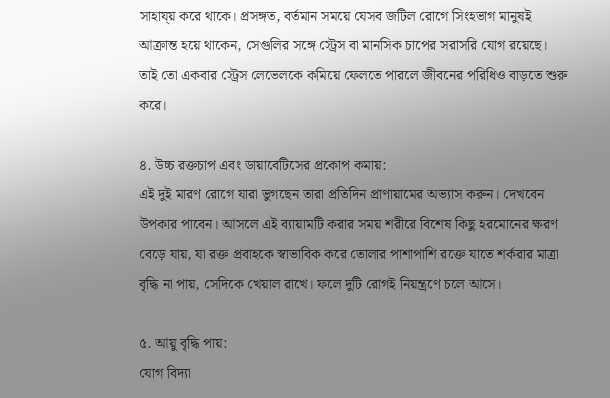সাহায্য় করে থাকে। প্রসঙ্গত, বর্তমান সময়ে যেসব জটিল রোগে সিংহভাগ মানুষই আক্রান্ত হয়ে থাকেন, সেগুলির সঙ্গে স্ট্রেস বা মানসিক চাপের সরাসরি যোগ রয়েছে। তাই তো একবার স্ট্রেস লেভেলকে কমিয়ে ফেলতে পারলে জীবনের পরিধিও বাড়তে শুরু করে।

৪. উচ্চ রক্তচাপ এবং ডায়াবেটিসের প্রকোপ কমায়:
এই দুই মারণ রোগে যারা ভুগছেন তারা প্রতিদিন প্রাণায়ামের অভ্যাস করুন। দেখবেন উপকার পাবেন। আসলে এই ব্যায়ামটি করার সময় শরীরে বিশেষ কিছু হরমোনের ক্ষরণ বেড়ে যায়, যা রক্ত প্রবাহকে স্বাভাবিক করে তোলার পাশাপাশি রক্তে যাতে শর্করার মাত্রা বৃদ্ধি না পায়, সেদিকে খেয়াল রাখে। ফলে দুটি রোগই নিয়ন্ত্রণে চলে আসে।

৫. আয়ু বৃদ্ধি পায়:
যোগ বিদ্যা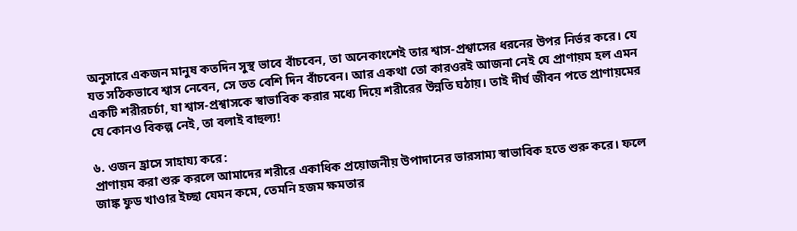অনুসারে একজন মানুষ কতদিন সুস্থ ভাবে বাঁচবেন, তা অনেকাংশেই তার শ্বাস-প্রশ্বাসের ধরনের উপর নির্ভর করে। যে যত সঠিকভাবে শ্বাস নেবেন, সে তত বেশি দিন বাঁচবেন। আর একথা তো কারওরই আজনা নেই যে প্রাণায়ম হল এমন একটি শরীরচর্চা, যা শ্বাস-প্রশ্বাসকে স্বাভাবিক করার মধ্যে দিয়ে শরীরের উন্নতি ঘঠায়। তাই দীর্ঘ জীবন পতে প্রাণায়মের যে কোনও বিকল্প নেই, তা বলাই বাহুল্য!

৬. ওজন হ্রাসে সাহায্য করে:
প্রাণায়ম করা শুরু করলে আমাদের শরীরে একাধিক প্রয়োজনীয় উপাদানের ভারসাম্য স্বাভাবিক হতে শুরু করে। ফলে জাঙ্ক ফুড খাওার ইচ্ছা যেমন কমে, তেমনি হজম ক্ষমতার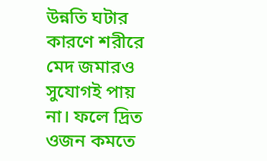উন্নতি ঘটার কারণে শরীরে মেদ জমারও সুযোগই পায় না। ফলে দ্রিত ওজন কমতে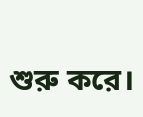শুরু করে।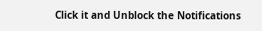Click it and Unblock the Notifications